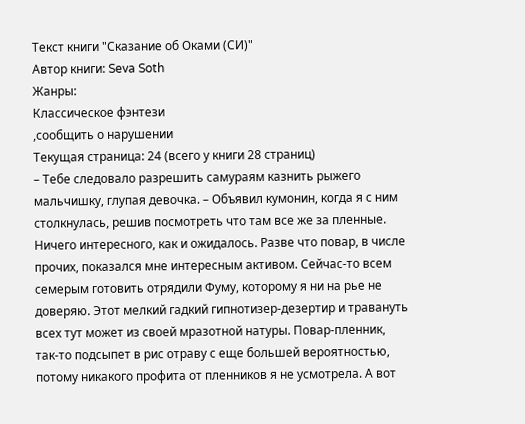Текст книги "Сказание об Оками (СИ)"
Автор книги: Seva Soth
Жанры:
Классическое фэнтези
,сообщить о нарушении
Текущая страница: 24 (всего у книги 28 страниц)
– Тебе следовало разрешить самураям казнить рыжего мальчишку, глупая девочка. – Объявил кумонин, когда я с ним столкнулась, решив посмотреть что там все же за пленные. Ничего интересного, как и ожидалось. Разве что повар, в числе прочих, показался мне интересным активом. Сейчас-то всем семерым готовить отрядили Фуму, которому я ни на рье не доверяю. Этот мелкий гадкий гипнотизер-дезертир и травануть всех тут может из своей мразотной натуры. Повар-пленник, так-то подсыпет в рис отраву с еще большей вероятностью, потому никакого профита от пленников я не усмотрела. А вот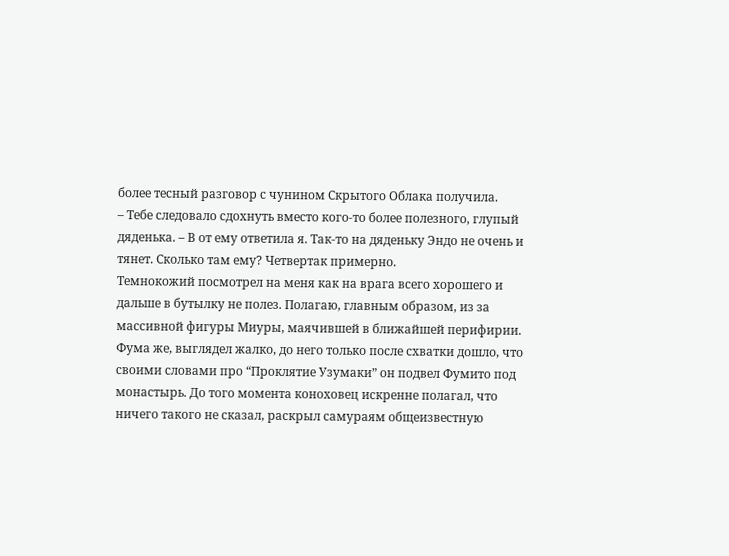более тесный разговор с чунином Скрытого Облака получила.
– Тебе следовало сдохнуть вместо кого-то более полезного, глупый дяденька. – В от ему ответила я. Так-то на дяденьку Эндо не очень и тянет. Сколько там ему? Четвертак примерно.
Темнокожий посмотрел на меня как на врага всего хорошего и дальше в бутылку не полез. Полагаю, главным образом, из за массивной фигуры Миуры, маячившей в ближайшей перифирии.
Фума же, выглядел жалко, до него только после схватки дошло, что своими словами про “Проклятие Узумаки” он подвел Фумито под монастырь. До того момента коноховец искренне полагал, что ничего такого не сказал, раскрыл самураям общеизвестную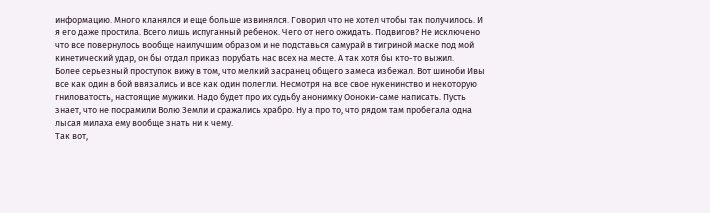информацию. Много кланялся и еще больше извинялся. Говорил что не хотел чтобы так получилось. И я его даже простила. Всего лишь испуганный ребенок. Чего от него ожидать. Подвигов? Не исключено что все повернулось вообще наилучшим образом и не подставься самурай в тигриной маске под мой кинетический удар, он бы отдал приказ порубать нас всех на месте. А так хотя бы кто-то выжил.
Более серьезный проступок вижу в том, что мелкий засранец общего замеса избежал. Вот шиноби Ивы все как один в бой ввязались и все как один полегли. Несмотря на все свое нукенинство и некоторую гниловатость, настоящие мужики. Надо будет про их судьбу анонимку Ооноки-саме написать. Пусть знает, что не посрамили Волю Земли и сражались храбро. Ну а про то, что рядом там пробегала одна лысая милаха ему вообще знать ни к чему.
Так вот,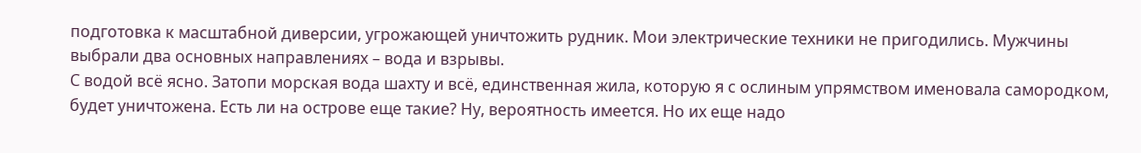подготовка к масштабной диверсии, угрожающей уничтожить рудник. Мои электрические техники не пригодились. Мужчины выбрали два основных направлениях – вода и взрывы.
С водой всё ясно. Затопи морская вода шахту и всё, единственная жила, которую я с ослиным упрямством именовала самородком, будет уничтожена. Есть ли на острове еще такие? Ну, вероятность имеется. Но их еще надо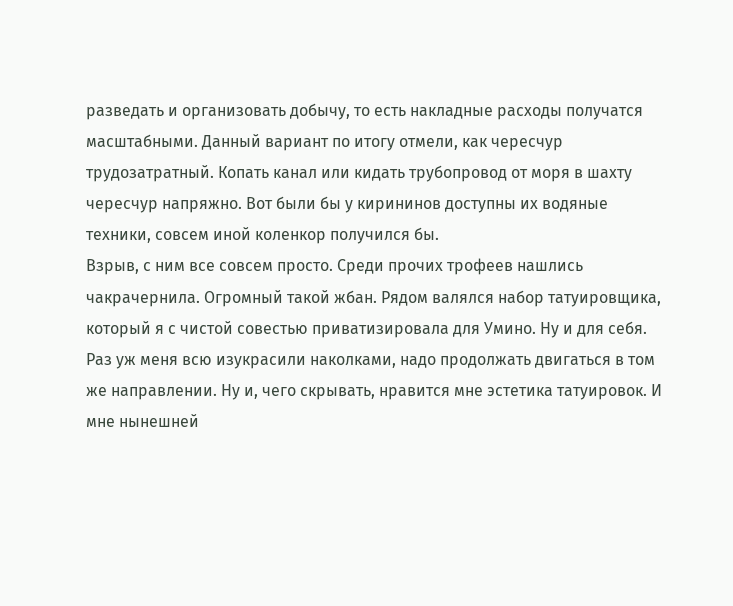разведать и организовать добычу, то есть накладные расходы получатся масштабными. Данный вариант по итогу отмели, как чересчур трудозатратный. Копать канал или кидать трубопровод от моря в шахту чересчур напряжно. Вот были бы у кирининов доступны их водяные техники, совсем иной коленкор получился бы.
Взрыв, с ним все совсем просто. Среди прочих трофеев нашлись чакрачернила. Огромный такой жбан. Рядом валялся набор татуировщика, который я с чистой совестью приватизировала для Умино. Ну и для себя. Раз уж меня всю изукрасили наколками, надо продолжать двигаться в том же направлении. Ну и, чего скрывать, нравится мне эстетика татуировок. И мне нынешней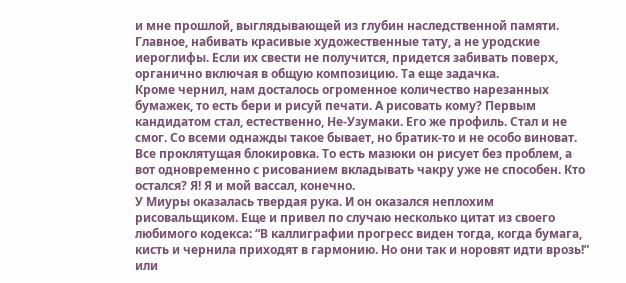и мне прошлой, выглядывающей из глубин наследственной памяти. Главное, набивать красивые художественные тату, а не уродские иероглифы. Если их свести не получится, придется забивать поверх, органично включая в общую композицию. Та еще задачка.
Кроме чернил, нам досталось огроменное количество нарезанных бумажек, то есть бери и рисуй печати. А рисовать кому? Первым кандидатом стал, естественно, Не-Узумаки. Его же профиль. Стал и не смог. Со всеми однажды такое бывает, но братик-то и не особо виноват. Все проклятущая блокировка. То есть мазюки он рисует без проблем, а вот одновременно с рисованием вкладывать чакру уже не способен. Кто остался? Я! Я и мой вассал, конечно.
У Миуры оказалась твердая рука. И он оказался неплохим рисовальщиком. Еще и привел по случаю несколько цитат из своего любимого кодекса: “В каллиграфии прогресс виден тогда, когда бумага, кисть и чернила приходят в гармонию. Но они так и норовят идти врозь!” или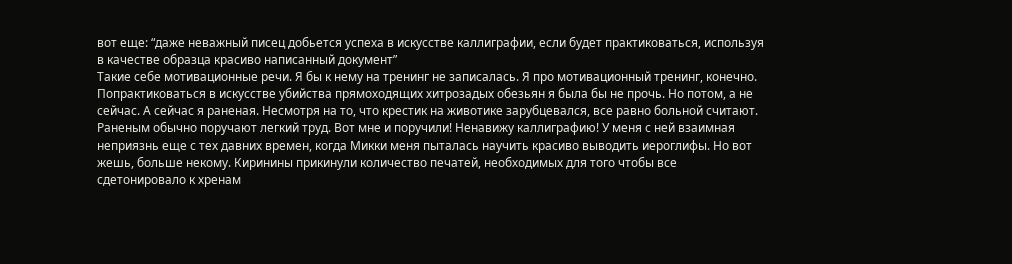вот еще: “даже неважный писец добьется успеха в искусстве каллиграфии, если будет практиковаться, используя в качестве образца красиво написанный документ”
Такие себе мотивационные речи. Я бы к нему на тренинг не записалась. Я про мотивационный тренинг, конечно. Попрактиковаться в искусстве убийства прямоходящих хитрозадых обезьян я была бы не прочь. Но потом, а не сейчас. А сейчас я раненая. Несмотря на то, что крестик на животике зарубцевался, все равно больной считают. Раненым обычно поручают легкий труд. Вот мне и поручили! Ненавижу каллиграфию! У меня с ней взаимная неприязнь еще с тех давних времен, когда Микки меня пыталась научить красиво выводить иероглифы. Но вот жешь, больше некому. Киринины прикинули количество печатей, необходимых для того чтобы все сдетонировало к хренам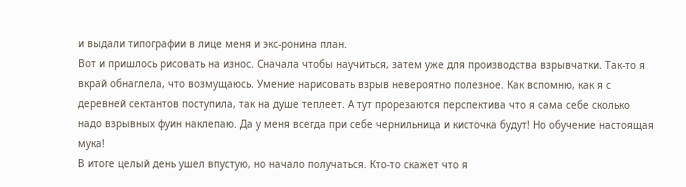и выдали типографии в лице меня и экс-ронина план.
Вот и пришлось рисовать на износ. Сначала чтобы научиться, затем уже для производства взрывчатки. Так-то я вкрай обнаглела, что возмущаюсь. Умение нарисовать взрыв невероятно полезное. Как вспомню, как я с деревней сектантов поступила, так на душе теплеет. А тут прорезаются перспектива что я сама себе сколько надо взрывных фуин наклепаю. Да у меня всегда при себе чернильница и кисточка будут! Но обучение настоящая мука!
В итоге целый день ушел впустую, но начало получаться. Кто-то скажет что я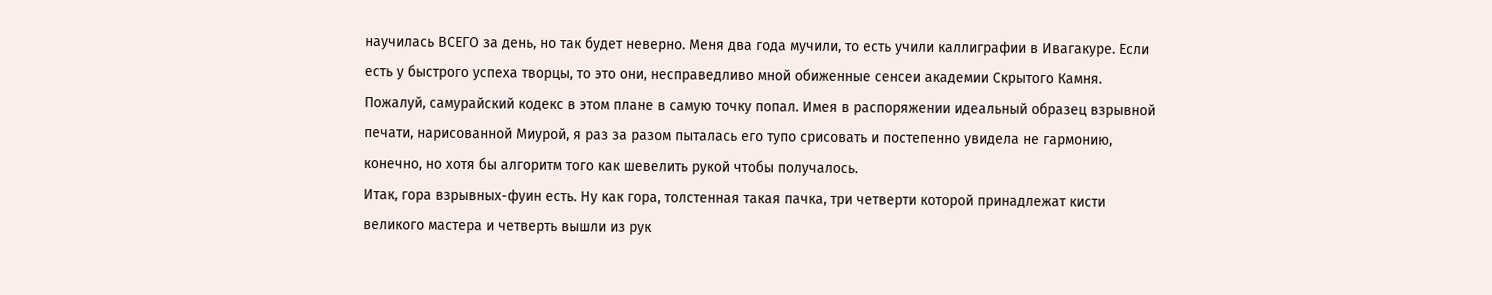научилась ВСЕГО за день, но так будет неверно. Меня два года мучили, то есть учили каллиграфии в Ивагакуре. Если есть у быстрого успеха творцы, то это они, несправедливо мной обиженные сенсеи академии Скрытого Камня. Пожалуй, самурайский кодекс в этом плане в самую точку попал. Имея в распоряжении идеальный образец взрывной печати, нарисованной Миурой, я раз за разом пыталась его тупо срисовать и постепенно увидела не гармонию, конечно, но хотя бы алгоритм того как шевелить рукой чтобы получалось.
Итак, гора взрывных-фуин есть. Ну как гора, толстенная такая пачка, три четверти которой принадлежат кисти великого мастера и четверть вышли из рук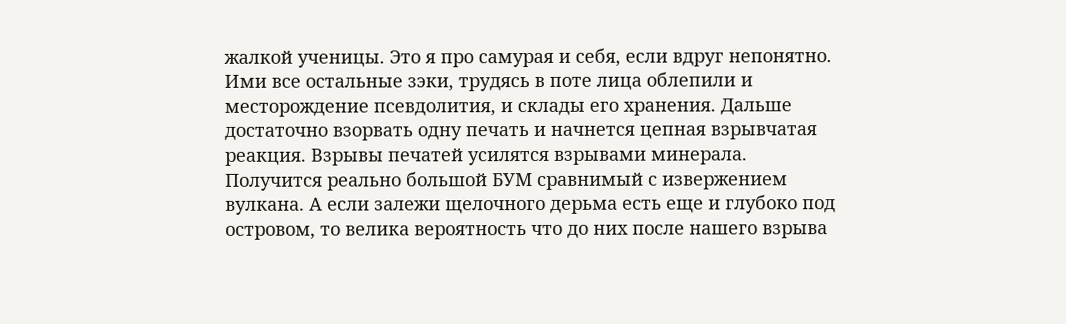жалкой ученицы. Это я про самурая и себя, если вдруг непонятно. Ими все остальные зэки, трудясь в поте лица облепили и месторождение псевдолития, и склады его хранения. Дальше достаточно взорвать одну печать и начнется цепная взрывчатая реакция. Взрывы печатей усилятся взрывами минерала. Получится реально большой БУМ сравнимый с извержением вулкана. А если залежи щелочного дерьма есть еще и глубоко под островом, то велика вероятность что до них после нашего взрыва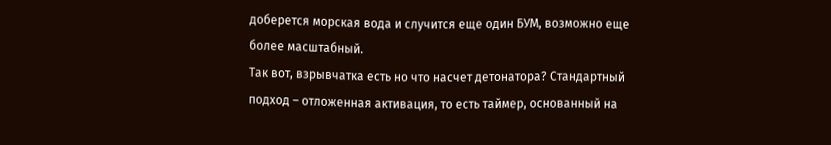доберется морская вода и случится еще один БУМ, возможно еще более масштабный.
Так вот, взрывчатка есть но что насчет детонатора? Стандартный подход – отложенная активация, то есть таймер, основанный на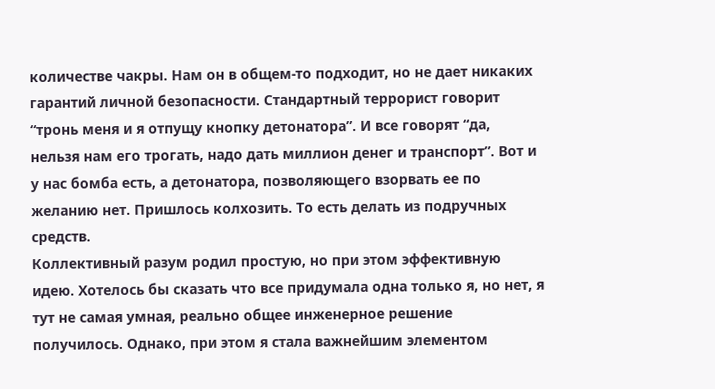количестве чакры. Нам он в общем-то подходит, но не дает никаких гарантий личной безопасности. Стандартный террорист говорит “тронь меня и я отпущу кнопку детонатора”. И все говорят “да, нельзя нам его трогать, надо дать миллион денег и транспорт”. Вот и у нас бомба есть, а детонатора, позволяющего взорвать ее по желанию нет. Пришлось колхозить. То есть делать из подручных средств.
Коллективный разум родил простую, но при этом эффективную идею. Хотелось бы сказать что все придумала одна только я, но нет, я тут не самая умная, реально общее инженерное решение получилось. Однако, при этом я стала важнейшим элементом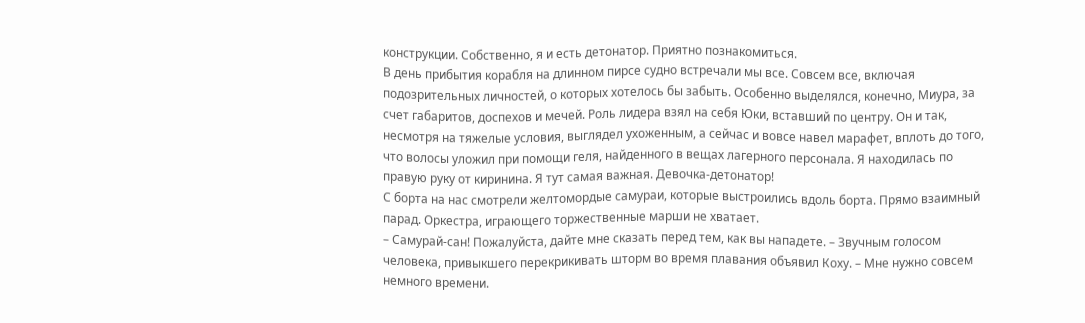конструкции. Собственно, я и есть детонатор. Приятно познакомиться.
В день прибытия корабля на длинном пирсе судно встречали мы все. Совсем все, включая подозрительных личностей, о которых хотелось бы забыть. Особенно выделялся, конечно, Миура, за счет габаритов, доспехов и мечей. Роль лидера взял на себя Юки, вставший по центру. Он и так, несмотря на тяжелые условия, выглядел ухоженным, а сейчас и вовсе навел марафет, вплоть до того, что волосы уложил при помощи геля, найденного в вещах лагерного персонала. Я находилась по правую руку от киринина. Я тут самая важная. Девочка-детонатор!
С борта на нас смотрели желтомордые самураи, которые выстроились вдоль борта. Прямо взаимный парад. Оркестра, играющего торжественные марши не хватает.
– Самурай-сан! Пожалуйста, дайте мне сказать перед тем, как вы нападете. – Звучным голосом человека, привыкшего перекрикивать шторм во время плавания объявил Коху. – Мне нужно совсем немного времени.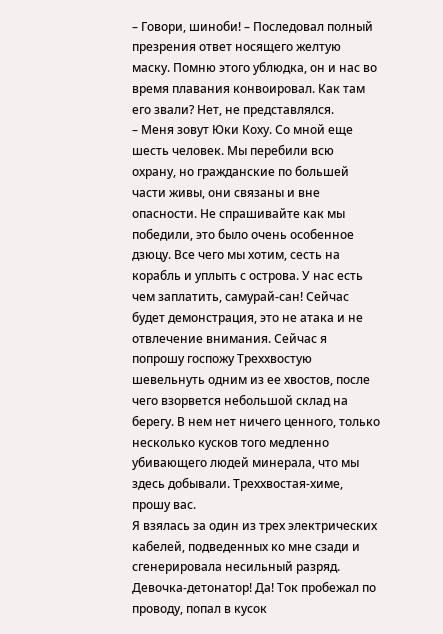– Говори, шиноби! – Последовал полный презрения ответ носящего желтую маску. Помню этого ублюдка, он и нас во время плавания конвоировал. Как там его звали? Нет, не представлялся.
– Меня зовут Юки Коху. Со мной еще шесть человек. Мы перебили всю охрану, но гражданские по большей части живы, они связаны и вне опасности. Не спрашивайте как мы победили, это было очень особенное дзюцу. Все чего мы хотим, сесть на корабль и уплыть с острова. У нас есть чем заплатить, самурай-сан! Сейчас будет демонстрация, это не атака и не отвлечение внимания. Сейчас я попрошу госпожу Треххвостую шевельнуть одним из ее хвостов, после чего взорвется небольшой склад на берегу. В нем нет ничего ценного, только несколько кусков того медленно убивающего людей минерала, что мы здесь добывали. Треххвостая-химе, прошу вас.
Я взялась за один из трех электрических кабелей, подведенных ко мне сзади и сгенерировала несильный разряд. Девочка-детонатор! Да! Ток пробежал по проводу, попал в кусок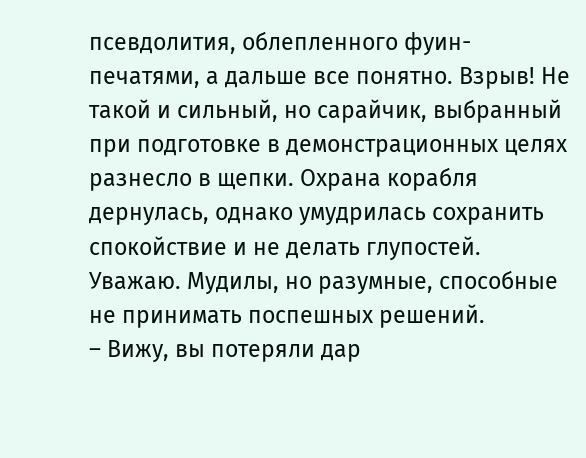псевдолития, облепленного фуин-печатями, а дальше все понятно. Взрыв! Не такой и сильный, но сарайчик, выбранный при подготовке в демонстрационных целях разнесло в щепки. Охрана корабля дернулась, однако умудрилась сохранить спокойствие и не делать глупостей. Уважаю. Мудилы, но разумные, способные не принимать поспешных решений.
– Вижу, вы потеряли дар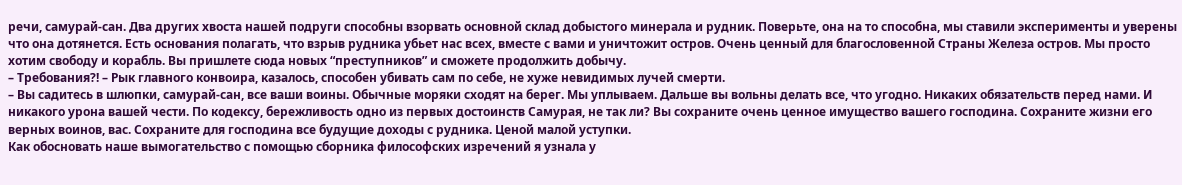речи, самурай-сан. Два других хвоста нашей подруги способны взорвать основной склад добыстого минерала и рудник. Поверьте, она на то способна, мы ставили эксперименты и уверены что она дотянется. Есть основания полагать, что взрыв рудника убьет нас всех, вместе с вами и уничтожит остров. Очень ценный для благословенной Страны Железа остров. Мы просто хотим свободу и корабль. Вы пришлете сюда новых “преступников” и сможете продолжить добычу.
– Требования?! – Рык главного конвоира, казалось, способен убивать сам по себе, не хуже невидимых лучей смерти.
– Вы садитесь в шлюпки, самурай-сан, все ваши воины. Обычные моряки сходят на берег. Мы уплываем. Дальше вы вольны делать все, что угодно. Никаких обязательств перед нами. И никакого урона вашей чести. По кодексу, бережливость одно из первых достоинств Самурая, не так ли? Вы сохраните очень ценное имущество вашего господина. Сохраните жизни его верных воинов, вас. Сохраните для господина все будущие доходы с рудника. Ценой малой уступки.
Как обосновать наше вымогательство с помощью сборника философских изречений я узнала у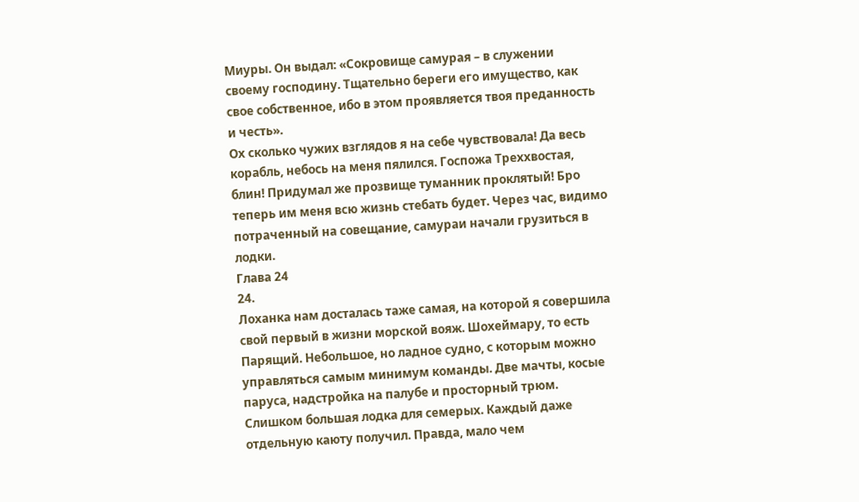Миуры. Он выдал: «Сокровище самурая – в служении своему господину. Тщательно береги его имущество, как свое собственное, ибо в этом проявляется твоя преданность и честь».
Ох сколько чужих взглядов я на себе чувствовала! Да весь корабль, небось на меня пялился. Госпожа Треххвостая, блин! Придумал же прозвище туманник проклятый! Бро теперь им меня всю жизнь стебать будет. Через час, видимо потраченный на совещание, самураи начали грузиться в лодки.
Глава 24
24.
Лоханка нам досталась таже самая, на которой я совершила свой первый в жизни морской вояж. Шохеймару, то есть Парящий. Небольшое, но ладное судно, с которым можно управляться самым минимум команды. Две мачты, косые паруса, надстройка на палубе и просторный трюм. Слишком большая лодка для семерых. Каждый даже отдельную каюту получил. Правда, мало чем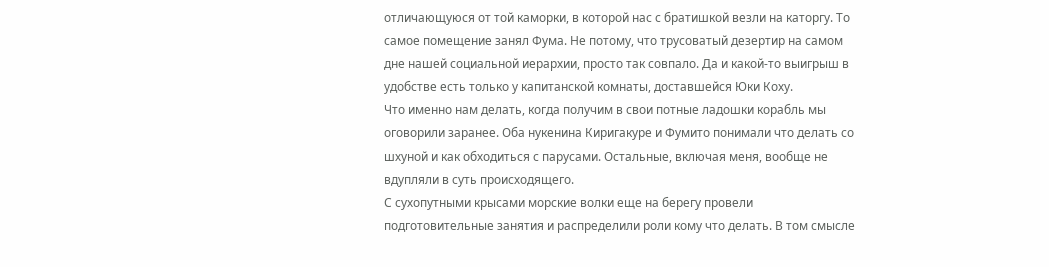отличающуюся от той каморки, в которой нас с братишкой везли на каторгу. То самое помещение занял Фума. Не потому, что трусоватый дезертир на самом дне нашей социальной иерархии, просто так совпало. Да и какой-то выигрыш в удобстве есть только у капитанской комнаты, доставшейся Юки Коху.
Что именно нам делать, когда получим в свои потные ладошки корабль мы оговорили заранее. Оба нукенина Киригакуре и Фумито понимали что делать со шхуной и как обходиться с парусами. Остальные, включая меня, вообще не вдупляли в суть происходящего.
С сухопутными крысами морские волки еще на берегу провели подготовительные занятия и распределили роли кому что делать. В том смысле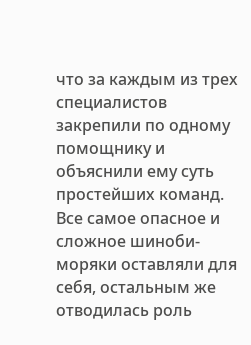что за каждым из трех специалистов закрепили по одному помощнику и объяснили ему суть простейших команд. Все самое опасное и сложное шиноби-моряки оставляли для себя, остальным же отводилась роль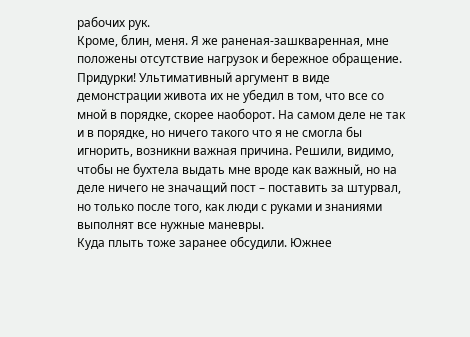рабочих рук.
Кроме, блин, меня. Я же раненая-зашкваренная, мне положены отсутствие нагрузок и бережное обращение. Придурки! Ультимативный аргумент в виде демонстрации живота их не убедил в том, что все со мной в порядке, скорее наоборот. На самом деле не так и в порядке, но ничего такого что я не смогла бы игнорить, возникни важная причина. Решили, видимо, чтобы не бухтела выдать мне вроде как важный, но на деле ничего не значащий пост – поставить за штурвал, но только после того, как люди с руками и знаниями выполнят все нужные маневры.
Куда плыть тоже заранее обсудили. Южнее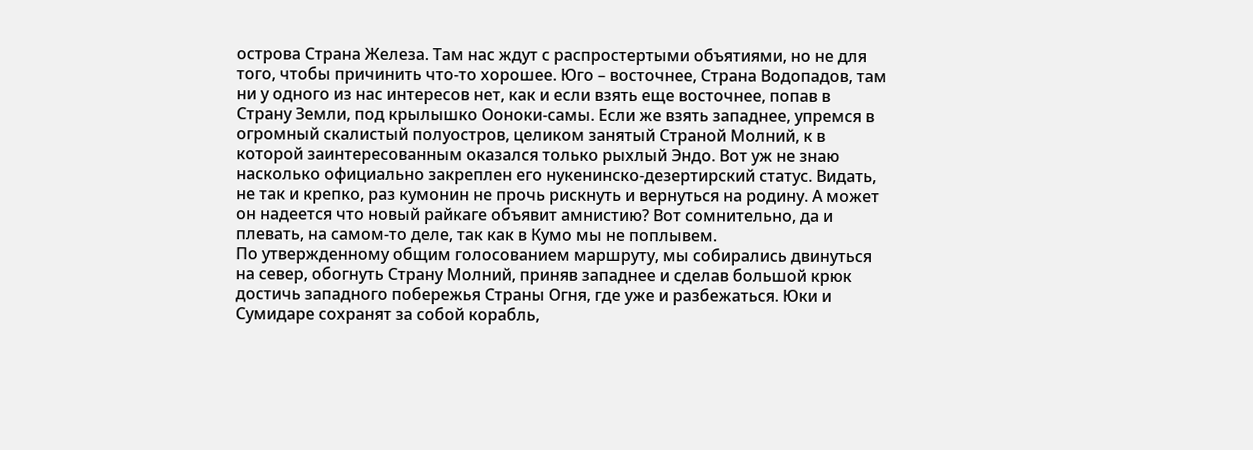острова Страна Железа. Там нас ждут с распростертыми объятиями, но не для того, чтобы причинить что-то хорошее. Юго – восточнее, Страна Водопадов, там ни у одного из нас интересов нет, как и если взять еще восточнее, попав в Страну Земли, под крылышко Ооноки-самы. Если же взять западнее, упремся в огромный скалистый полуостров, целиком занятый Страной Молний, к в которой заинтересованным оказался только рыхлый Эндо. Вот уж не знаю насколько официально закреплен его нукенинско-дезертирский статус. Видать, не так и крепко, раз кумонин не прочь рискнуть и вернуться на родину. А может он надеется что новый райкаге объявит амнистию? Вот сомнительно, да и плевать, на самом-то деле, так как в Кумо мы не поплывем.
По утвержденному общим голосованием маршруту, мы собирались двинуться на север, обогнуть Страну Молний, приняв западнее и сделав большой крюк достичь западного побережья Страны Огня, где уже и разбежаться. Юки и Сумидаре сохранят за собой корабль,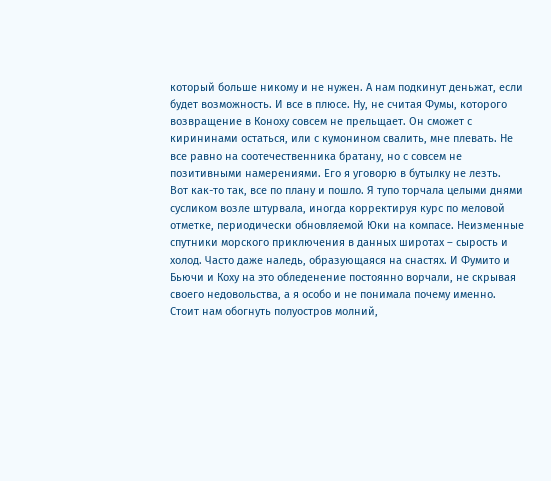который больше никому и не нужен. А нам подкинут деньжат, если будет возможность. И все в плюсе. Ну, не считая Фумы, которого возвращение в Коноху совсем не прельщает. Он сможет с кирининами остаться, или с кумонином свалить, мне плевать. Не все равно на соотечественника братану, но с совсем не позитивными намерениями. Его я уговорю в бутылку не лезть.
Вот как-то так, все по плану и пошло. Я тупо торчала целыми днями сусликом возле штурвала, иногда корректируя курс по меловой отметке, периодически обновляемой Юки на компасе. Неизменные спутники морского приключения в данных широтах – сырость и холод. Часто даже наледь, образующаяся на снастях. И Фумито и Бьючи и Коху на это обледенение постоянно ворчали, не скрывая своего недовольства, а я особо и не понимала почему именно.
Стоит нам обогнуть полуостров молний,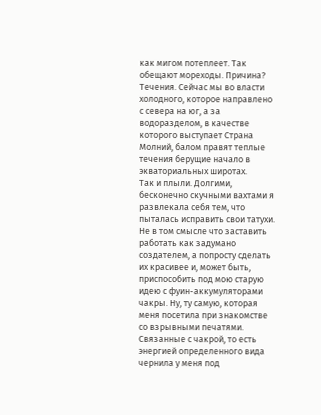как мигом потеплеет. Так обещают мореходы. Причина? Течения. Сейчас мы во власти холодного, которое направлено с севера на юг, а за водоразделом, в качестве которого выступает Страна Молний, балом правят теплые течения берущие начало в экваториальных широтах.
Так и плыли. Долгими, бесконечно скучными вахтами я развлекала себя тем, что пыталась исправить свои татухи. Не в том смысле что заставить работать как задумано создателем, а попросту сделать их красивее и, может быть, приспособить под мою старую идею с фуин-аккумуляторами чакры. Ну, ту самую, которая меня посетила при знакомстве со взрывными печатями. Связанные с чакрой, то есть энергией определенного вида чернила у меня под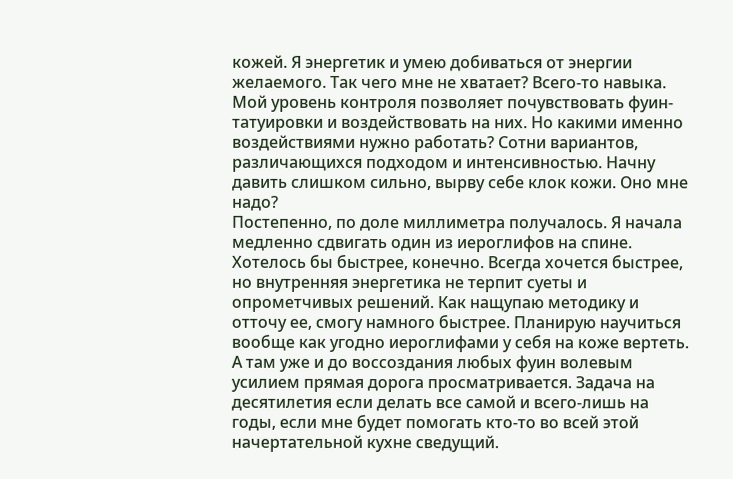кожей. Я энергетик и умею добиваться от энергии желаемого. Так чего мне не хватает? Всего-то навыка. Мой уровень контроля позволяет почувствовать фуин-татуировки и воздействовать на них. Но какими именно воздействиями нужно работать? Сотни вариантов, различающихся подходом и интенсивностью. Начну давить слишком сильно, вырву себе клок кожи. Оно мне надо?
Постепенно, по доле миллиметра получалось. Я начала медленно сдвигать один из иероглифов на спине. Хотелось бы быстрее, конечно. Всегда хочется быстрее, но внутренняя энергетика не терпит суеты и опрометчивых решений. Как нащупаю методику и отточу ее, смогу намного быстрее. Планирую научиться вообще как угодно иероглифами у себя на коже вертеть. А там уже и до воссоздания любых фуин волевым усилием прямая дорога просматривается. Задача на десятилетия если делать все самой и всего-лишь на годы, если мне будет помогать кто-то во всей этой начертательной кухне сведущий.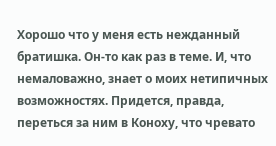Хорошо что у меня есть нежданный братишка. Он-то как раз в теме. И, что немаловажно, знает о моих нетипичных возможностях. Придется, правда, переться за ним в Коноху, что чревато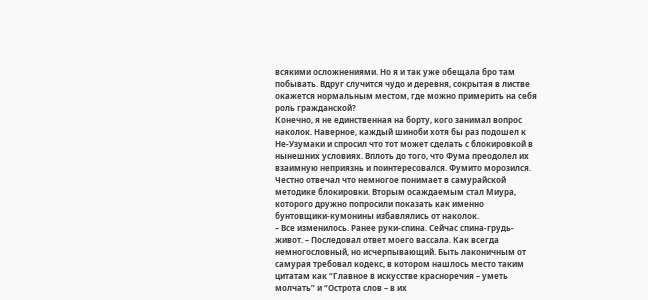всякими осложнениями. Но я и так уже обещала бро там побывать. Вдруг случится чудо и деревня, сокрытая в листве окажется нормальным местом, где можно примерить на себя роль гражданской?
Конечно, я не единственная на борту, кого занимал вопрос наколок. Наверное, каждый шиноби хотя бы раз подошел к Не-Узумаки и спросил что тот может сделать с блокировкой в нынешних условиях. Вплоть до того, что Фума преодолел их взаимную неприязнь и поинтересовался. Фумито морозился. Честно отвечал что немногое понимает в самурайской методике блокировки. Вторым осаждаемым стал Миура, которого дружно попросили показать как именно бунтовщики-кумонины избавлялись от наколок.
– Все изменилось. Ранее руки-спина. Сейчас спина-грудь-живот. – Последовал ответ моего вассала. Как всегда немногословный, но исчерпывающий. Быть лаконичным от самурая требовал кодекс, в котором нашлось место таким цитатам как “Главное в искусстве красноречия – уметь молчать” и “Острота слов – в их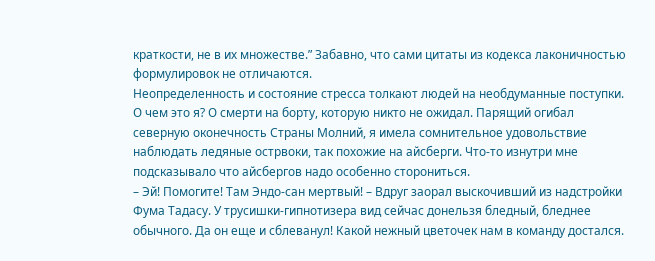краткости, не в их множестве.” Забавно, что сами цитаты из кодекса лаконичностью формулировок не отличаются.
Неопределенность и состояние стресса толкают людей на необдуманные поступки. О чем это я? О смерти на борту, которую никто не ожидал. Парящий огибал северную оконечность Страны Молний, я имела сомнительное удовольствие наблюдать ледяные острвоки, так похожие на айсберги. Что-то изнутри мне подсказывало что айсбергов надо особенно сторониться.
– Эй! Помогите! Там Эндо-сан мертвый! – Вдруг заорал выскочивший из надстройки Фума Тадасу. У трусишки-гипнотизера вид сейчас донельзя бледный, бледнее обычного. Да он еще и сблеванул! Какой нежный цветочек нам в команду достался.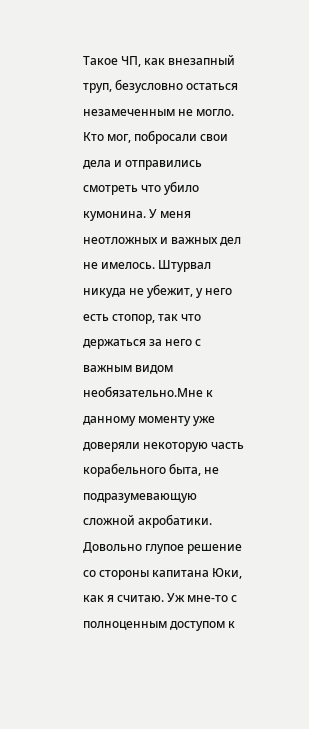Такое ЧП, как внезапный труп, безусловно остаться незамеченным не могло. Кто мог, побросали свои дела и отправились смотреть что убило кумонина. У меня неотложных и важных дел не имелось. Штурвал никуда не убежит, у него есть стопор, так что держаться за него с важным видом необязательно.Мне к данному моменту уже доверяли некоторую часть корабельного быта, не подразумевающую сложной акробатики. Довольно глупое решение со стороны капитана Юки, как я считаю. Уж мне-то с полноценным доступом к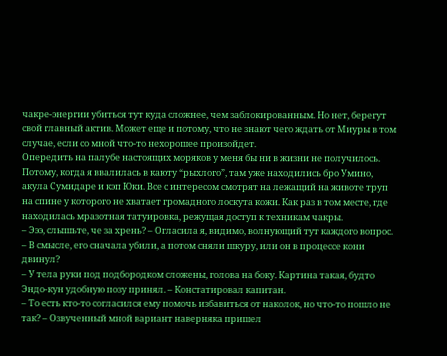чакре-энергии убиться тут куда сложнее, чем заблокированным. Но нет, берегут свой главный актив. Может еще и потому, что не знают чего ждать от Миуры в том случае, если со мной что-то нехорошее произойдет.
Опередить на палубе настоящих моряков у меня бы ни в жизни не получилось. Потому, когда я ввалилась в каюту “рыхлого”, там уже находились бро Умино, акула Сумидаре и кэп Юки. Все с интересом смотрят на лежащий на животе труп на спине у которого не хватает громадного лоскута кожи. Как раз в том месте, где находилась мразотная татуировка, режущая доступ к техникам чакры.
– Эээ, слышьте, че за хрень? – Огласила я, видимо, волнующий тут каждого вопрос. – В смысле, его сначала убили, а потом сняли шкуру, или он в процессе кони двинул?
– У тела руки под подбородком сложены, голова на боку. Картина такая, будто Эндо-кун удобную позу принял. – Констатировал капитан.
– То есть кто-то согласился ему помочь избавиться от наколок, но что-то пошло не так? – Озвученный мной вариант наверняка пришел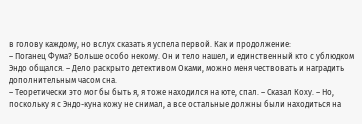в голову каждому, но вслух сказать я успела первой. Как и продолжение:
– Поганец Фума? Больше особо некому. Он и тело нашел, и единственный кто с ублюдком Эндо общался. – Дело раскрыто детективом Оками, можно меня чествовать и наградить дополнительным часом сна.
– Теоретически это мог бы быть я, я тоже находился на юте, спал. – Сказал Коху. – Но, поскольку я с Эндо-куна кожу не снимал, а все остальные должны были находиться на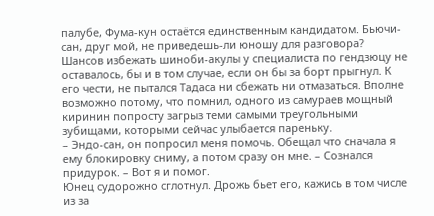палубе, Фума-кун остаётся единственным кандидатом. Бьючи-сан, друг мой, не приведешь-ли юношу для разговора?
Шансов избежать шиноби-акулы у специалиста по гендзюцу не оставалось, бы и в том случае, если он бы за борт прыгнул. К его чести, не пытался Тадаса ни сбежать ни отмазаться. Вполне возможно потому, что помнил, одного из самураев мощный киринин попросту загрыз теми самыми треугольными зубищами, которыми сейчас улыбается пареньку.
– Эндо-сан, он попросил меня помочь. Обещал что сначала я ему блокировку сниму, а потом сразу он мне. – Сознался придурок. – Вот я и помог.
Юнец судорожно сглотнул. Дрожь бьет его, кажись в том числе из за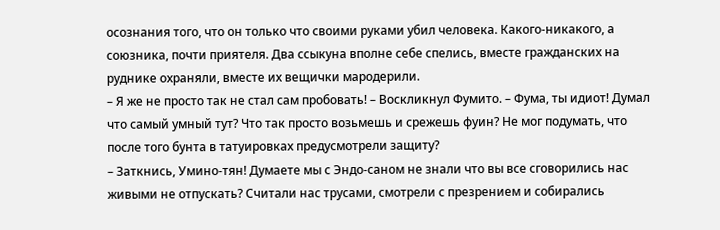осознания того, что он только что своими руками убил человека. Какого-никакого, а союзника, почти приятеля. Два ссыкуна вполне себе спелись, вместе гражданских на руднике охраняли, вместе их вещички мародерили.
– Я же не просто так не стал сам пробовать! – Воскликнул Фумито. – Фума, ты идиот! Думал что самый умный тут? Что так просто возьмешь и срежешь фуин? Не мог подумать, что после того бунта в татуировках предусмотрели защиту?
– Заткнись, Умино-тян! Думаете мы с Эндо-саном не знали что вы все сговорились нас живыми не отпускать? Считали нас трусами, смотрели с презрением и собирались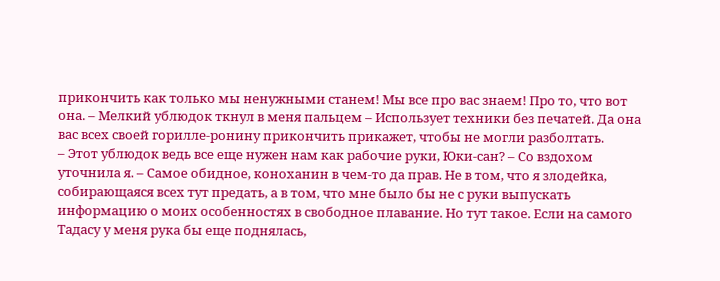прикончить как только мы ненужными станем! Мы все про вас знаем! Про то, что вот она. – Мелкий ублюдок ткнул в меня пальцем – Использует техники без печатей. Да она вас всех своей горилле-ронину прикончить прикажет, чтобы не могли разболтать.
– Этот ублюдок ведь все еще нужен нам как рабочие руки, Юки-сан? – Со вздохом уточнила я. – Самое обидное, коноханин в чем-то да прав. Не в том, что я злодейка, собирающаяся всех тут предать, а в том, что мне было бы не с руки выпускать информацию о моих особенностях в свободное плавание. Но тут такое. Если на самого Тадасу у меня рука бы еще поднялась,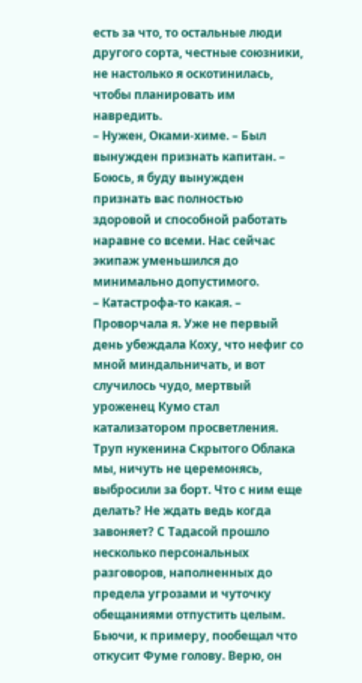есть за что, то остальные люди другого сорта, честные союзники, не настолько я оскотинилась, чтобы планировать им навредить.
– Нужен, Оками-химе. – Был вынужден признать капитан. – Боюсь, я буду вынужден признать вас полностью здоровой и способной работать наравне со всеми. Нас сейчас экипаж уменьшился до минимально допустимого.
– Катастрофа-то какая. – Проворчала я. Уже не первый день убеждала Коху, что нефиг со мной миндальничать, и вот случилось чудо, мертвый уроженец Кумо стал катализатором просветления.
Труп нукенина Скрытого Облака мы, ничуть не церемонясь, выбросили за борт. Что с ним еще делать? Не ждать ведь когда завоняет? С Тадасой прошло несколько персональных разговоров, наполненных до предела угрозами и чуточку обещаниями отпустить целым. Бьючи, к примеру, пообещал что откусит Фуме голову. Верю, он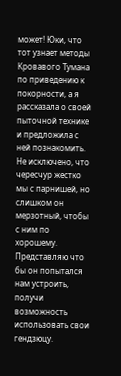может! Юки, что тот узнает методы Кровавого Тумана по приведению к покорности, а я рассказала о своей пыточной технике и предложила с ней познакомить. Не исключено, что чересчур жестко мы с парнишей, но слишком он мерзотный, чтобы с ним по хорошему. Представляю что бы он попытался нам устроить, получи возможность использовать свои гендзюцу.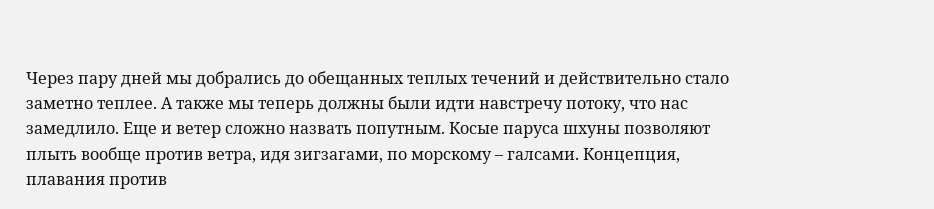Через пару дней мы добрались до обещанных теплых течений и действительно стало заметно теплее. А также мы теперь должны были идти навстречу потоку, что нас замедлило. Еще и ветер сложно назвать попутным. Косые паруса шхуны позволяют плыть вообще против ветра, идя зигзагами, по морскому – галсами. Концепция, плавания против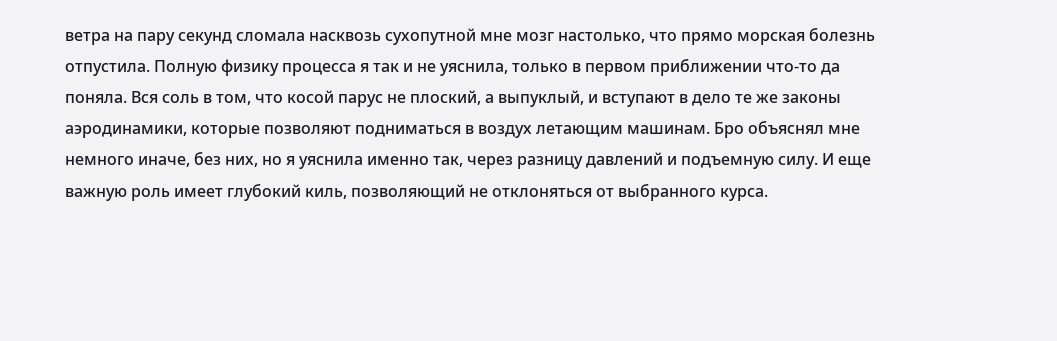ветра на пару секунд сломала насквозь сухопутной мне мозг настолько, что прямо морская болезнь отпустила. Полную физику процесса я так и не уяснила, только в первом приближении что-то да поняла. Вся соль в том, что косой парус не плоский, а выпуклый, и вступают в дело те же законы аэродинамики, которые позволяют подниматься в воздух летающим машинам. Бро объяснял мне немного иначе, без них, но я уяснила именно так, через разницу давлений и подъемную силу. И еще важную роль имеет глубокий киль, позволяющий не отклоняться от выбранного курса.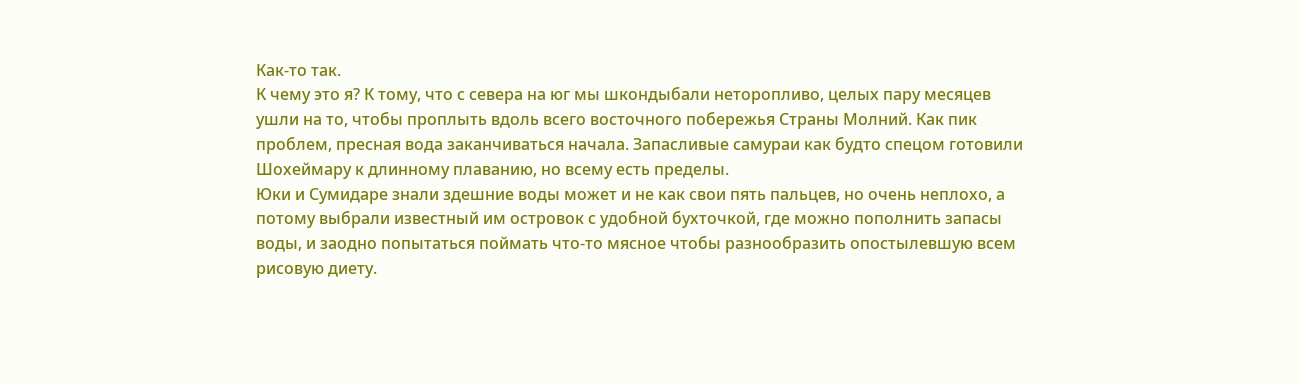Как-то так.
К чему это я? К тому, что с севера на юг мы шкондыбали неторопливо, целых пару месяцев ушли на то, чтобы проплыть вдоль всего восточного побережья Страны Молний. Как пик проблем, пресная вода заканчиваться начала. Запасливые самураи как будто спецом готовили Шохеймару к длинному плаванию, но всему есть пределы.
Юки и Сумидаре знали здешние воды может и не как свои пять пальцев, но очень неплохо, а потому выбрали известный им островок с удобной бухточкой, где можно пополнить запасы воды, и заодно попытаться поймать что-то мясное чтобы разнообразить опостылевшую всем рисовую диету.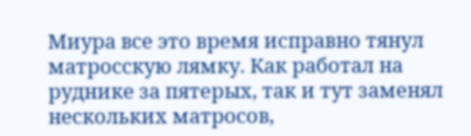Миура все это время исправно тянул матросскую лямку. Как работал на руднике за пятерых, так и тут заменял нескольких матросов,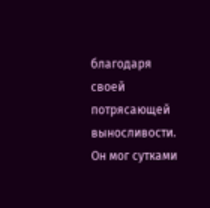благодаря своей потрясающей выносливости. Он мог сутками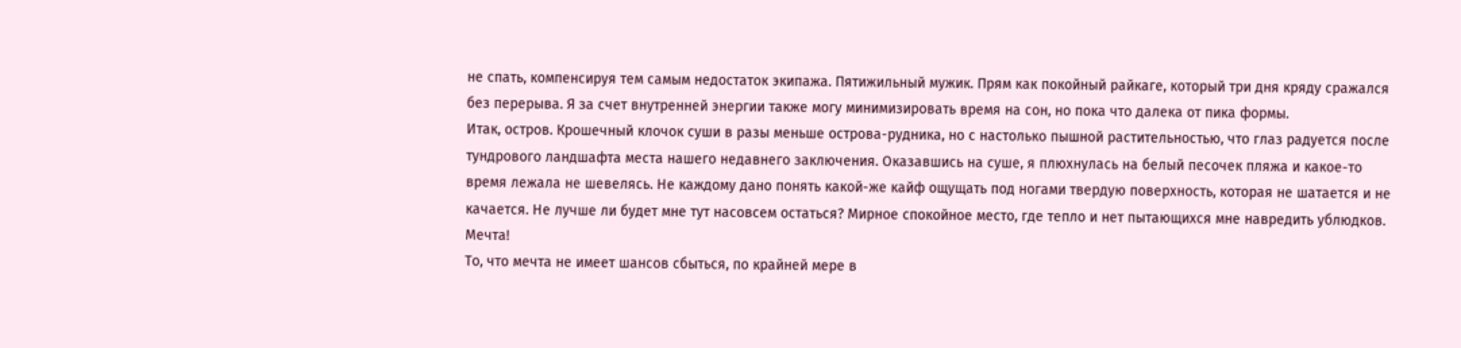не спать, компенсируя тем самым недостаток экипажа. Пятижильный мужик. Прям как покойный райкаге, который три дня кряду сражался без перерыва. Я за счет внутренней энергии также могу минимизировать время на сон, но пока что далека от пика формы.
Итак, остров. Крошечный клочок суши в разы меньше острова-рудника, но с настолько пышной растительностью, что глаз радуется после тундрового ландшафта места нашего недавнего заключения. Оказавшись на суше, я плюхнулась на белый песочек пляжа и какое-то время лежала не шевелясь. Не каждому дано понять какой-же кайф ощущать под ногами твердую поверхность, которая не шатается и не качается. Не лучше ли будет мне тут насовсем остаться? Мирное спокойное место, где тепло и нет пытающихся мне навредить ублюдков. Мечта!
То, что мечта не имеет шансов сбыться, по крайней мере в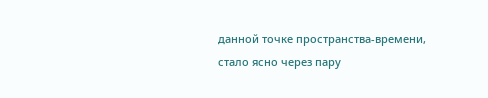данной точке пространства-времени, стало ясно через пару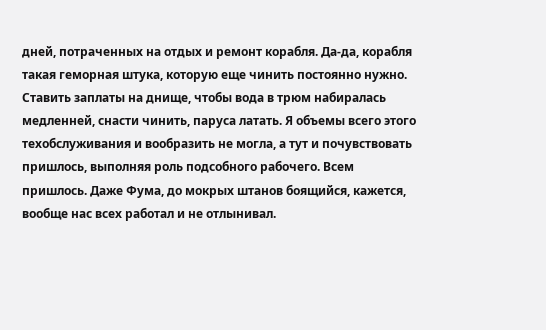дней, потраченных на отдых и ремонт корабля. Да-да, корабля такая геморная штука, которую еще чинить постоянно нужно. Ставить заплаты на днище, чтобы вода в трюм набиралась медленней, снасти чинить, паруса латать. Я объемы всего этого техобслуживания и вообразить не могла, а тут и почувствовать пришлось, выполняя роль подсобного рабочего. Всем пришлось. Даже Фума, до мокрых штанов боящийся, кажется, вообще нас всех работал и не отлынивал.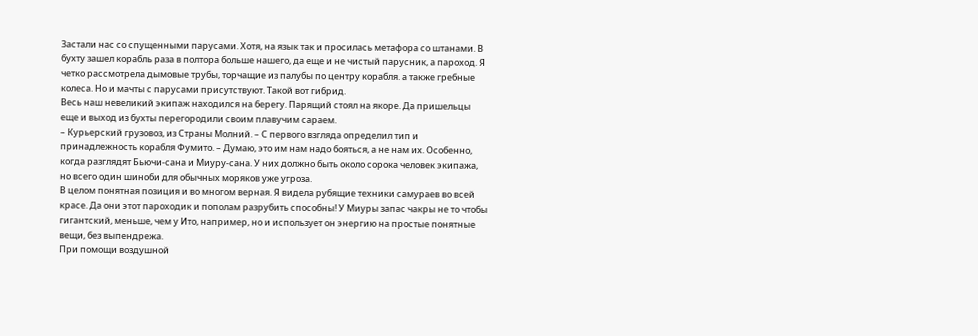Застали нас со спущенными парусами. Хотя, на язык так и просилась метафора со штанами. В бухту зашел корабль раза в полтора больше нашего, да еще и не чистый парусник, а пароход. Я четко рассмотрела дымовые трубы, торчащие из палубы по центру корабля. а также гребные колеса. Но и мачты с парусами присутствуют. Такой вот гибрид.
Весь наш невеликий экипаж находился на берегу. Парящий стоял на якоре. Да пришельцы еще и выход из бухты перегородили своим плавучим сараем.
– Курьерский грузовоз, из Страны Молний. – С первого взгляда определил тип и принадлежность корабля Фумито. – Думаю, это им нам надо бояться, а не нам их. Особенно, когда разглядят Бьючи-сана и Миуру-сана. У них должно быть около сорока человек экипажа, но всего один шиноби для обычных моряков уже угроза.
В целом понятная позиция и во многом верная. Я видела рубящие техники самураев во всей красе. Да они этот пароходик и пополам разрубить способны! У Миуры запас чакры не то чтобы гигантский, меньше, чем у Ито, например, но и использует он энергию на простые понятные вещи, без выпендрежа.
При помощи воздушной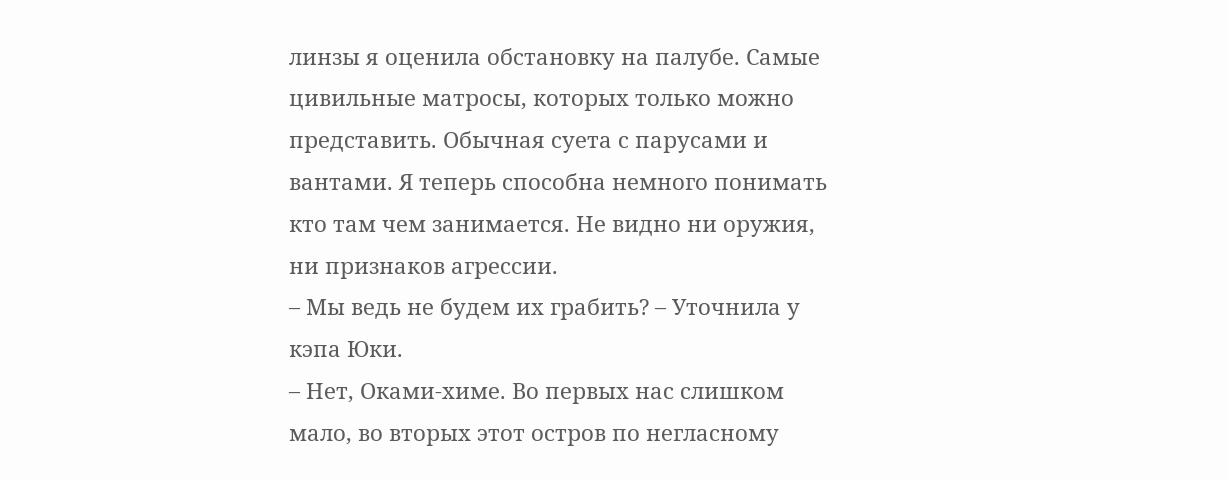линзы я оценила обстановку на палубе. Самые цивильные матросы, которых только можно представить. Обычная суета с парусами и вантами. Я теперь способна немного понимать кто там чем занимается. Не видно ни оружия, ни признаков агрессии.
– Мы ведь не будем их грабить? – Уточнила у кэпа Юки.
– Нет, Оками-химе. Во первых нас слишком мало, во вторых этот остров по негласному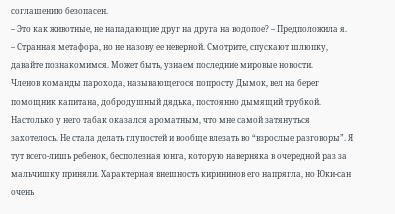соглашению безопасен.
– Это как животные, не нападающие друг на друга на водопое? – Предположила я.
– Странная метафора, но не назову ее неверной. Смотрите, спускают шлюпку, давайте познакомимся. Может быть, узнаем последние мировые новости.
Членов команды парохода, называющегося попросту Дымок, вел на берег помощник капитана, добродушный дядька, постоянно дымящий трубкой. Настолько у него табак оказался ароматным, что мне самой затянуться захотелось. Не стала делать глупостей и вообще влезать во “взрослые разговоры”. Я тут всего-лишь ребенок, бесполезная юнга, которую наверняка в очередной раз за мальчишку приняли. Характерная внешность кирининов его напрягла, но Юки-сан очень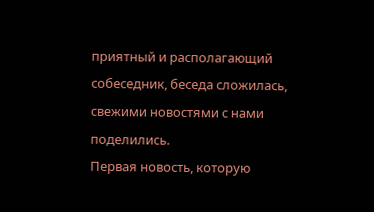приятный и располагающий собеседник, беседа сложилась, свежими новостями с нами поделились.
Первая новость, которую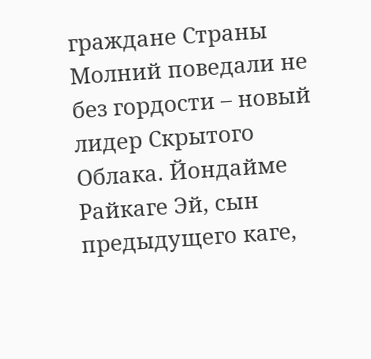граждане Страны Молний поведали не без гордости – новый лидер Скрытого Облака. Йондайме Райкаге Эй, сын предыдущего каге,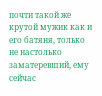почти такой же крутой мужик как и его батяня, только не настолько заматеревший, ему сейчас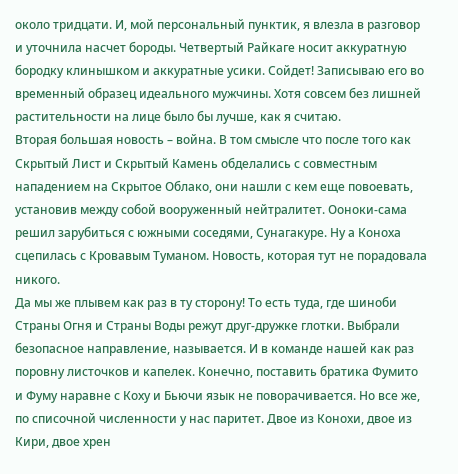около тридцати. И, мой персональный пунктик, я влезла в разговор и уточнила насчет бороды. Четвертый Райкаге носит аккуратную бородку клинышком и аккуратные усики. Сойдет! Записываю его во временный образец идеального мужчины. Хотя совсем без лишней растительности на лице было бы лучше, как я считаю.
Вторая большая новость – война. В том смысле что после того как Скрытый Лист и Скрытый Камень обделались с совместным нападением на Скрытое Облако, они нашли с кем еще повоевать, установив между собой вооруженный нейтралитет. Ооноки-сама решил зарубиться с южными соседями, Сунагакуре. Ну а Коноха сцепилась с Кровавым Туманом. Новость, которая тут не порадовала никого.
Да мы же плывем как раз в ту сторону! То есть туда, где шиноби Страны Огня и Страны Воды режут друг-дружке глотки. Выбрали безопасное направление, называется. И в команде нашей как раз поровну листочков и капелек. Конечно, поставить братика Фумито и Фуму наравне с Коху и Бьючи язык не поворачивается. Но все же, по списочной численности у нас паритет. Двое из Конохи, двое из Кири, двое хрен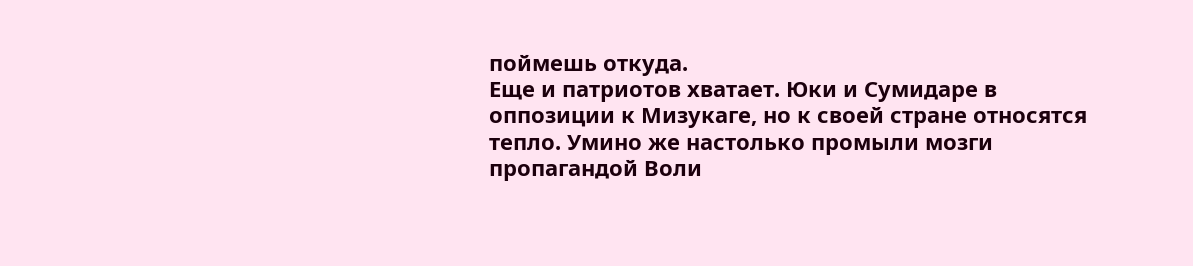поймешь откуда.
Еще и патриотов хватает. Юки и Сумидаре в оппозиции к Мизукаге, но к своей стране относятся тепло. Умино же настолько промыли мозги пропагандой Воли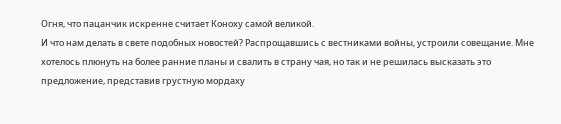Огня, что пацанчик искренне считает Коноху самой великой.
И что нам делать в свете подобных новостей? Распрощавшись с вестниками войны, устроили совещание. Мне хотелось плюнуть на более ранние планы и свалить в страну чая, но так и не решилась высказать это предложение, представив грустную мордаху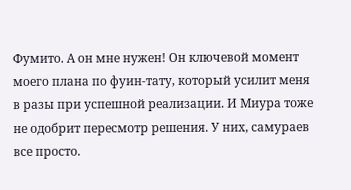Фумито. А он мне нужен! Он ключевой момент моего плана по фуин-тату, который усилит меня в разы при успешной реализации. И Миура тоже не одобрит пересмотр решения. У них, самураев все просто.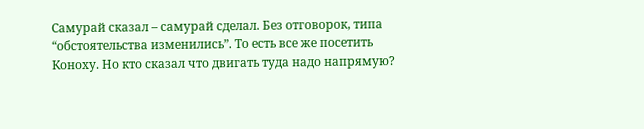Самурай сказал – самурай сделал. Без отговорок, типа “обстоятельства изменились”. То есть все же посетить Коноху. Но кто сказал что двигать туда надо напрямую?